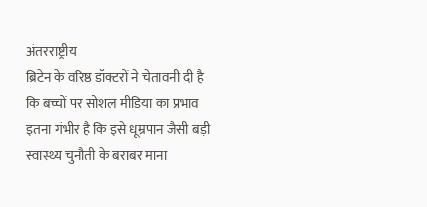अंतरराष्ट्रीय
ब्रिटेन के वरिष्ठ डॉक्टरों ने चेतावनी दी है कि बच्चों पर सोशल मीडिया का प्रभाव इतना गंभीर है कि इसे धूम्रपान जैसी बड़ी स्वास्थ्य चुनौती के बराबर माना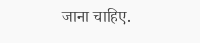जाना चाहिए.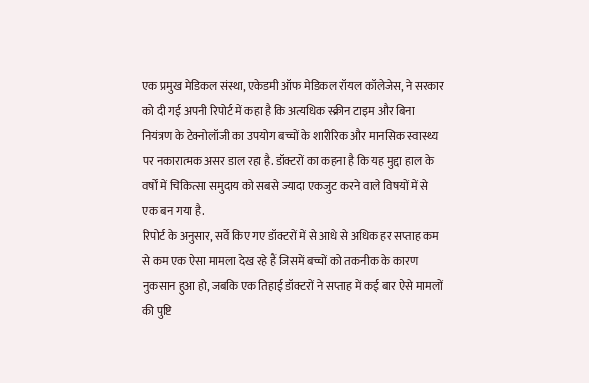एक प्रमुख मेडिकल संस्था, एकेडमी ऑफ मेडिकल रॉयल कॉलेजेस, ने सरकार को दी गई अपनी रिपोर्ट में कहा है कि अत्यधिक स्क्रीन टाइम और बिना नियंत्रण के टेक्नोलॉजी का उपयोग बच्चों के शारीरिक और मानसिक स्वास्थ्य पर नकारात्मक असर डाल रहा है. डॉक्टरों का कहना है कि यह मुद्दा हाल के वर्षों में चिकित्सा समुदाय को सबसे ज्यादा एकजुट करने वाले विषयों में से एक बन गया है.
रिपोर्ट के अनुसार, सर्वे किए गए डॉक्टरों में से आधे से अधिक हर सप्ताह कम से कम एक ऐसा मामला देख रहे हैं जिसमें बच्चों को तकनीक के कारण नुकसान हुआ हो, जबकि एक तिहाई डॉक्टरों ने सप्ताह में कई बार ऐसे मामलों की पुष्टि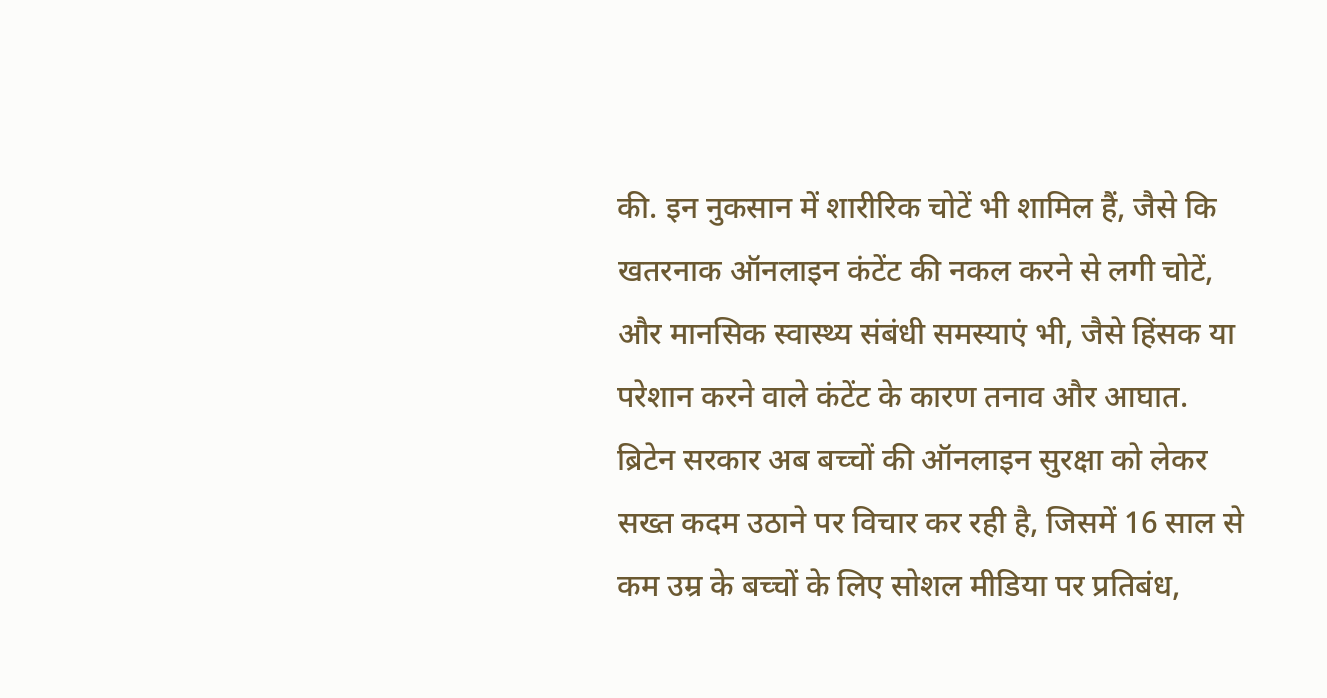की. इन नुकसान में शारीरिक चोटें भी शामिल हैं, जैसे कि खतरनाक ऑनलाइन कंटेंट की नकल करने से लगी चोटें, और मानसिक स्वास्थ्य संबंधी समस्याएं भी, जैसे हिंसक या परेशान करने वाले कंटेंट के कारण तनाव और आघात.
ब्रिटेन सरकार अब बच्चों की ऑनलाइन सुरक्षा को लेकर सख्त कदम उठाने पर विचार कर रही है, जिसमें 16 साल से कम उम्र के बच्चों के लिए सोशल मीडिया पर प्रतिबंध,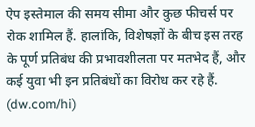ऐप इस्तेमाल की समय सीमा और कुछ फीचर्स पर रोक शामिल हैं. हालांकि, विशेषज्ञों के बीच इस तरह के पूर्ण प्रतिबंध की प्रभावशीलता पर मतभेद हैं, और कई युवा भी इन प्रतिबंधों का विरोध कर रहे हैं. (dw.com/hi)